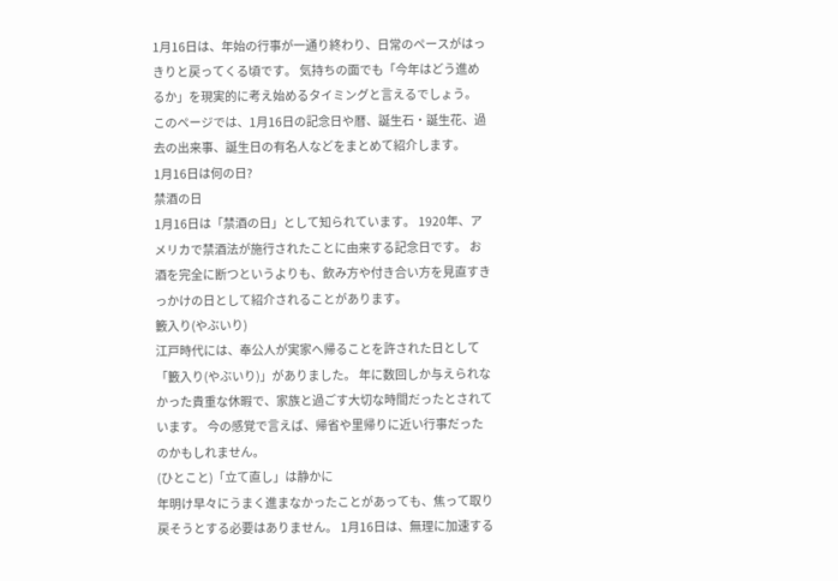1月16日は、年始の行事が一通り終わり、日常のペースがはっきりと戻ってくる頃です。 気持ちの面でも「今年はどう進めるか」を現実的に考え始めるタイミングと言えるでしょう。 このページでは、1月16日の記念日や暦、誕生石・誕生花、過去の出来事、誕生日の有名人などをまとめて紹介します。
1月16日は何の日?
禁酒の日
1月16日は「禁酒の日」として知られています。 1920年、アメリカで禁酒法が施行されたことに由来する記念日です。 お酒を完全に断つというよりも、飲み方や付き合い方を見直すきっかけの日として紹介されることがあります。
籔入り(やぶいり)
江戸時代には、奉公人が実家へ帰ることを許された日として「籔入り(やぶいり)」がありました。 年に数回しか与えられなかった貴重な休暇で、家族と過ごす大切な時間だったとされています。 今の感覚で言えば、帰省や里帰りに近い行事だったのかもしれません。
(ひとこと)「立て直し」は静かに
年明け早々にうまく進まなかったことがあっても、焦って取り戻そうとする必要はありません。 1月16日は、無理に加速する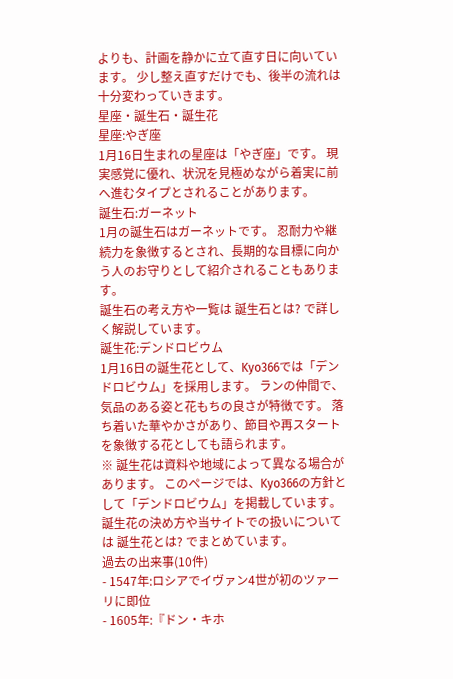よりも、計画を静かに立て直す日に向いています。 少し整え直すだけでも、後半の流れは十分変わっていきます。
星座・誕生石・誕生花
星座:やぎ座
1月16日生まれの星座は「やぎ座」です。 現実感覚に優れ、状況を見極めながら着実に前へ進むタイプとされることがあります。
誕生石:ガーネット
1月の誕生石はガーネットです。 忍耐力や継続力を象徴するとされ、長期的な目標に向かう人のお守りとして紹介されることもあります。
誕生石の考え方や一覧は 誕生石とは? で詳しく解説しています。
誕生花:デンドロビウム
1月16日の誕生花として、Kyo366では「デンドロビウム」を採用します。 ランの仲間で、気品のある姿と花もちの良さが特徴です。 落ち着いた華やかさがあり、節目や再スタートを象徴する花としても語られます。
※ 誕生花は資料や地域によって異なる場合があります。 このページでは、Kyo366の方針として「デンドロビウム」を掲載しています。
誕生花の決め方や当サイトでの扱いについては 誕生花とは? でまとめています。
過去の出来事(10件)
- 1547年:ロシアでイヴァン4世が初のツァーリに即位
- 1605年:『ドン・キホ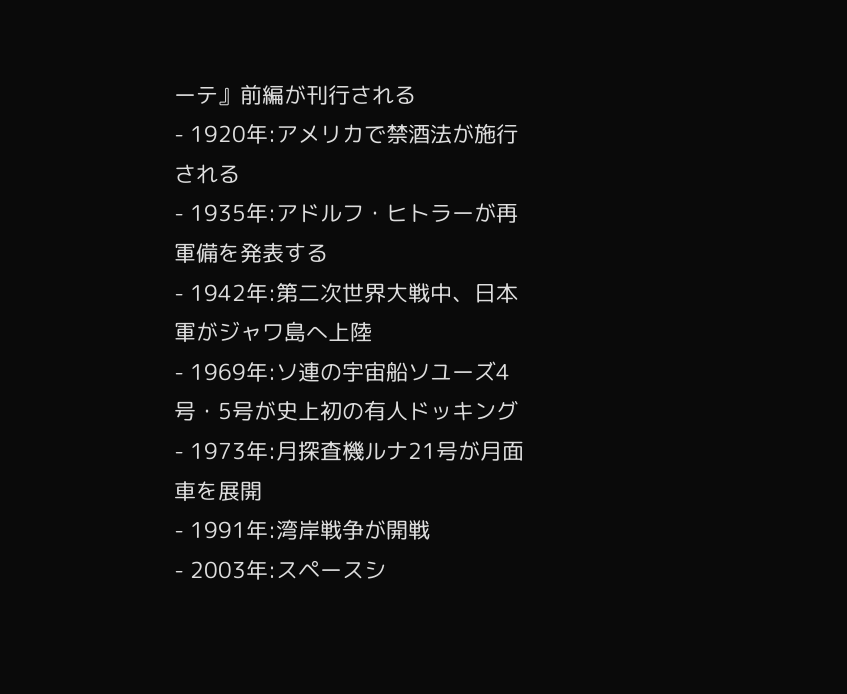ーテ』前編が刊行される
- 1920年:アメリカで禁酒法が施行される
- 1935年:アドルフ・ヒトラーが再軍備を発表する
- 1942年:第二次世界大戦中、日本軍がジャワ島へ上陸
- 1969年:ソ連の宇宙船ソユーズ4号・5号が史上初の有人ドッキング
- 1973年:月探査機ルナ21号が月面車を展開
- 1991年:湾岸戦争が開戦
- 2003年:スペースシ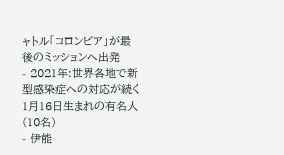ャトル「コロンビア」が最後のミッションへ出発
- 2021年:世界各地で新型感染症への対応が続く
1月16日生まれの有名人(10名)
- 伊能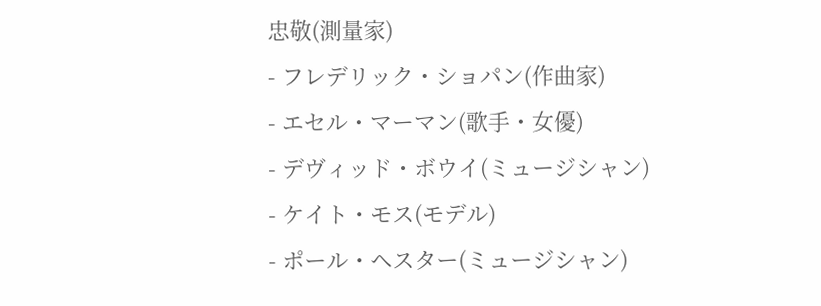忠敬(測量家)
- フレデリック・ショパン(作曲家)
- エセル・マーマン(歌手・女優)
- デヴィッド・ボウイ(ミュージシャン)
- ケイト・モス(モデル)
- ポール・ヘスター(ミュージシャン)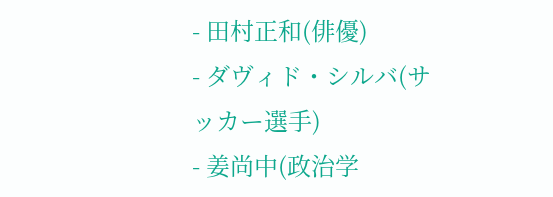- 田村正和(俳優)
- ダヴィド・シルバ(サッカー選手)
- 姜尚中(政治学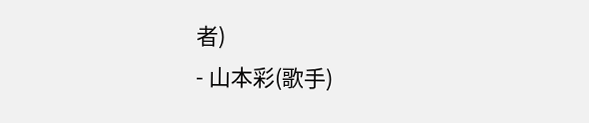者)
- 山本彩(歌手)